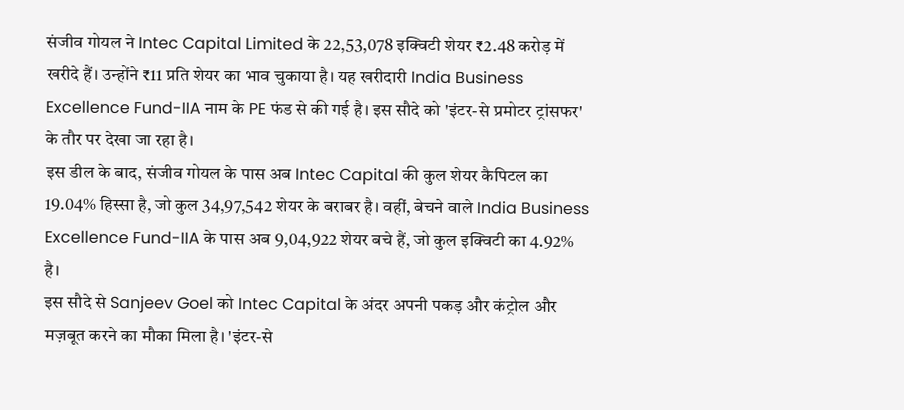संजीव गोयल ने Intec Capital Limited के 22,53,078 इक्विटी शेयर ₹2.48 करोड़ में खरीदे हैं। उन्होंने ₹11 प्रति शेयर का भाव चुकाया है। यह खरीदारी India Business Excellence Fund-IIA नाम के PE फंड से की गई है। इस सौदे को 'इंटर-से प्रमोटर ट्रांसफर' के तौर पर देखा जा रहा है।
इस डील के बाद, संजीव गोयल के पास अब Intec Capital की कुल शेयर कैपिटल का 19.04% हिस्सा है, जो कुल 34,97,542 शेयर के बराबर है। वहीं, बेचने वाले India Business Excellence Fund-IIA के पास अब 9,04,922 शेयर बचे हैं, जो कुल इक्विटी का 4.92% है।
इस सौदे से Sanjeev Goel को Intec Capital के अंदर अपनी पकड़ और कंट्रोल और मज़बूत करने का मौका मिला है। 'इंटर-से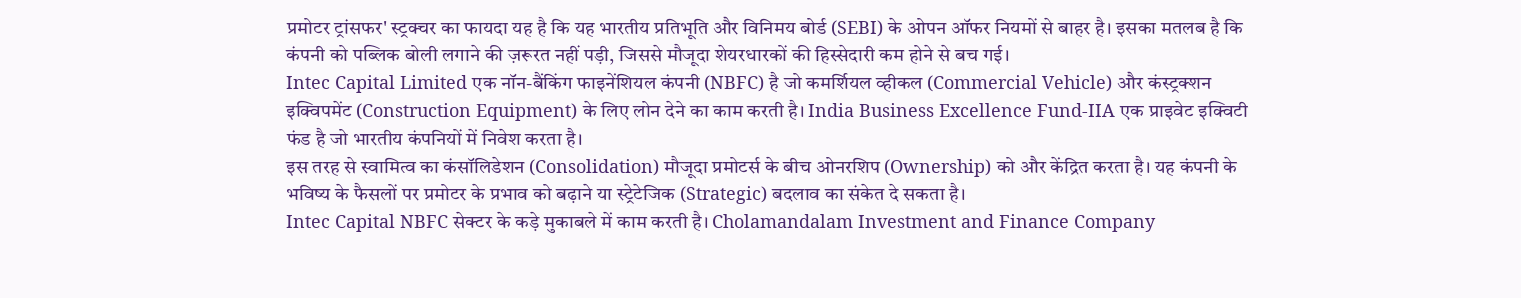प्रमोटर ट्रांसफर' स्ट्रक्चर का फायदा यह है कि यह भारतीय प्रतिभूति और विनिमय बोर्ड (SEBI) के ओपन ऑफर नियमों से बाहर है। इसका मतलब है कि कंपनी को पब्लिक बोली लगाने की ज़रूरत नहीं पड़ी, जिससे मौजूदा शेयरधारकों की हिस्सेदारी कम होने से बच गई।
Intec Capital Limited एक नॉन-बैंकिंग फाइनेंशियल कंपनी (NBFC) है जो कमर्शियल व्हीकल (Commercial Vehicle) और कंस्ट्रक्शन इक्विपमेंट (Construction Equipment) के लिए लोन देने का काम करती है। India Business Excellence Fund-IIA एक प्राइवेट इक्विटी फंड है जो भारतीय कंपनियों में निवेश करता है।
इस तरह से स्वामित्व का कंसॉलिडेशन (Consolidation) मौजूदा प्रमोटर्स के बीच ओनरशिप (Ownership) को और केंद्रित करता है। यह कंपनी के भविष्य के फैसलों पर प्रमोटर के प्रभाव को बढ़ाने या स्ट्रेटेजिक (Strategic) बदलाव का संकेत दे सकता है।
Intec Capital NBFC सेक्टर के कड़े मुकाबले में काम करती है। Cholamandalam Investment and Finance Company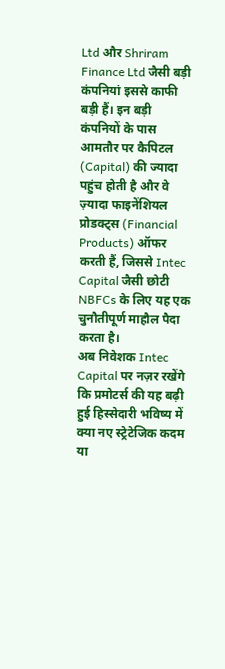Ltd और Shriram Finance Ltd जैसी बड़ी कंपनियां इससे काफी बड़ी हैं। इन बड़ी कंपनियों के पास आमतौर पर कैपिटल (Capital) की ज्यादा पहुंच होती है और वे ज़्यादा फाइनेंशियल प्रोडक्ट्स (Financial Products) ऑफर करती हैं, जिससे Intec Capital जैसी छोटी NBFCs के लिए यह एक चुनौतीपूर्ण माहौल पैदा करता है।
अब निवेशक Intec Capital पर नज़र रखेंगे कि प्रमोटर्स की यह बढ़ी हुई हिस्सेदारी भविष्य में क्या नए स्ट्रेटेजिक कदम या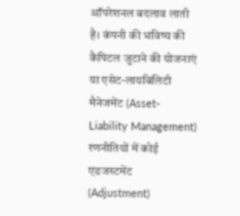ऑपरेशनल बदलाव लाती है। कंपनी की भविष्य की कैपिटल जुटाने की योजनाएं या एसेट-लायबिलिटी मैनेजमेंट (Asset-Liability Management) रणनीतियों में कोई एडजस्टमेंट (Adjustment)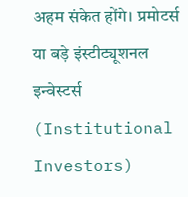अहम संकेत होंगे। प्रमोटर्स या बड़े इंस्टीट्यूशनल इन्वेस्टर्स (Institutional Investors)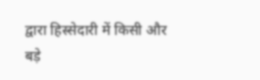द्वारा हिस्सेदारी में किसी और बड़े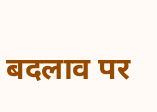बदलाव पर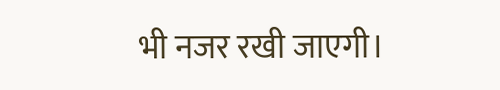भी नजर रखी जाएगी।